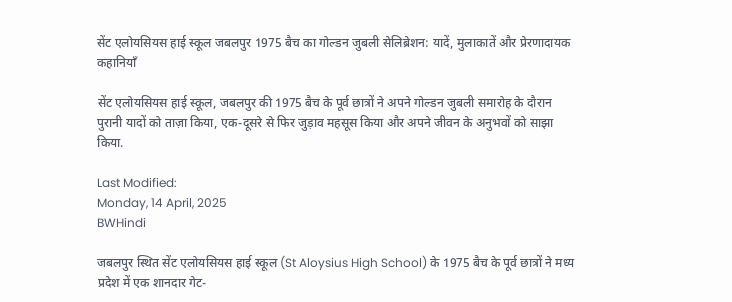सेंट एलोयसियस हाई स्कूल जबलपुर 1975 बैच का गोल्डन जुबली सेलिब्रेशन: यादें, मुलाकातें और प्रेरणादायक कहानियाँ

सेंट एलोयसियस हाई स्कूल, जबलपुर की 1975 बैच के पूर्व छात्रों ने अपने गोल्डन जुबली समारोह के दौरान पुरानी यादों को ताज़ा किया, एक-दूसरे से फिर जुड़ाव महसूस किया और अपने जीवन के अनुभवों को साझा किया.

Last Modified:
Monday, 14 April, 2025
BWHindi

जबलपुर स्थित सेंट एलोयसियस हाई स्कूल (St Aloysius High School) के 1975 बैच के पूर्व छात्रों ने मध्य प्रदेश में एक शानदार गेट-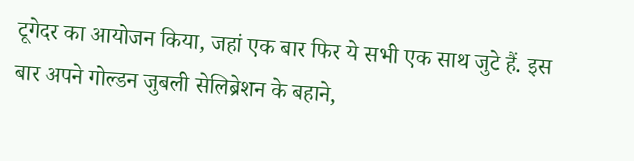टूगेदर का आयोजन किया, जहां एक बार फिर ये सभी एक साथ जुटे हैं. इस बार अपने गोल्डन जुबली सेलिब्रेशन के बहाने,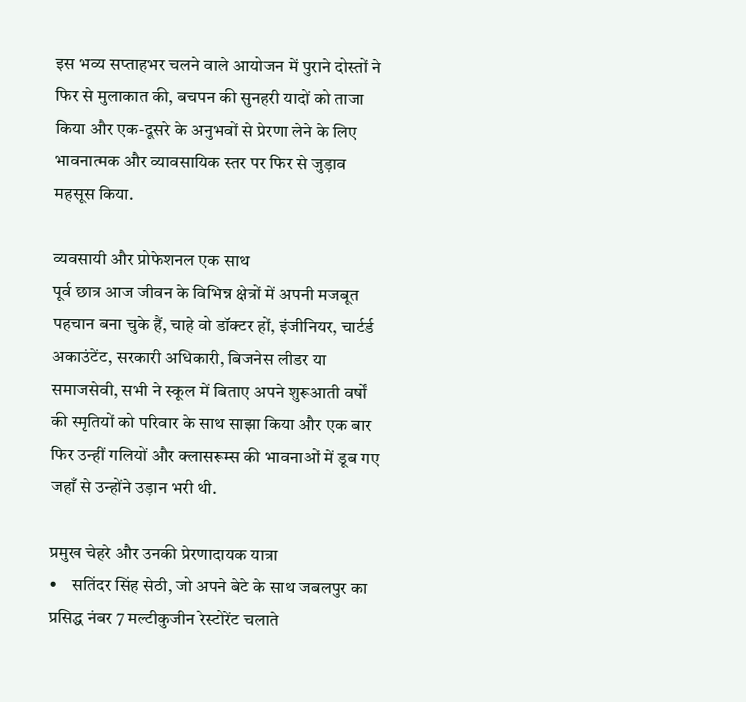इस भव्य सप्ताहभर चलने वाले आयोजन में पुराने दोस्तों ने फिर से मुलाकात की, बचपन की सुनहरी यादों को ताजा किया और एक-दूसरे के अनुभवों से प्रेरणा लेने के लिए भावनात्मक और व्यावसायिक स्तर पर फिर से जुड़ाव महसूस किया.

व्यवसायी और प्रोफेशनल एक साथ
पूर्व छात्र आज जीवन के विभिन्न क्षेत्रों में अपनी मजबूत पहचान बना चुके हैं, चाहे वो डॉक्टर हों, इंजीनियर, चार्टर्ड अकाउंटेंट, सरकारी अधिकारी, बिजनेस लीडर या समाजसेवी, सभी ने स्कूल में बिताए अपने शुरूआती वर्षों की स्मृतियों को परिवार के साथ साझा किया और एक बार फिर उन्हीं गलियों और क्लासरूम्स की भावनाओं में डूब गए जहाँ से उन्होंने उड़ान भरी थी.

प्रमुख चेहरे और उनकी प्रेरणादायक यात्रा
•    सतिंदर सिंह सेठी, जो अपने बेटे के साथ जबलपुर का प्रसिद्ध नंबर 7 मल्टीकुजीन रेस्टोरेंट चलाते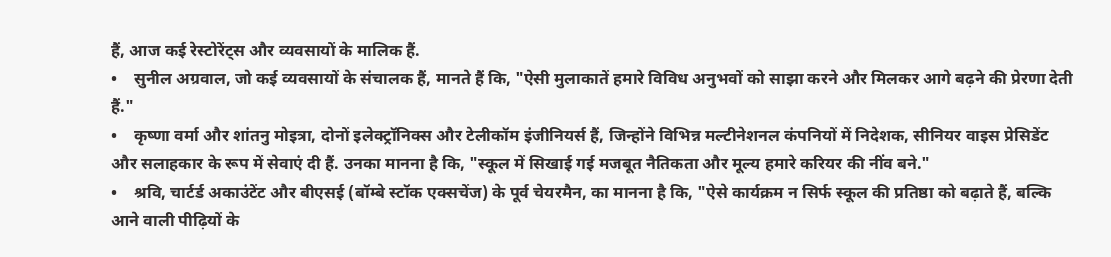हैं, आज कई रेस्टोरेंट्स और व्यवसायों के मालिक हैं.
•    सुनील अग्रवाल, जो कई व्यवसायों के संचालक हैं, मानते हैं कि, "ऐसी मुलाकातें हमारे विविध अनुभवों को साझा करने और मिलकर आगे बढ़ने की प्रेरणा देती हैं."
•    कृष्णा वर्मा और शांतनु मोइत्रा, दोनों इलेक्ट्रॉनिक्स और टेलीकॉम इंजीनियर्स हैं, जिन्होंने विभिन्न मल्टीनेशनल कंपनियों में निदेशक, सीनियर वाइस प्रेसिडेंट और सलाहकार के रूप में सेवाएं दी हैं. उनका मानना है कि, "स्कूल में सिखाई गई मजबूत नैतिकता और मूल्य हमारे करियर की नींव बने."
•    श्रवि, चार्टर्ड अकाउंटेंट और बीएसई (बॉम्बे स्टॉक एक्सचेंज) के पूर्व चेयरमैन, का मानना है कि, "ऐसे कार्यक्रम न सिर्फ स्कूल की प्रतिष्ठा को बढ़ाते हैं, बल्कि आने वाली पीढ़ियों के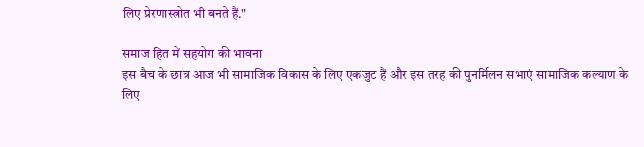लिए प्रेरणास्त्रोत भी बनते हैं."

समाज हित में सहयोग की भावना
इस बैच के छात्र आज भी सामाजिक विकास के लिए एकजुट हैं और इस तरह की पुनर्मिलन सभाएं सामाजिक कल्याण के लिए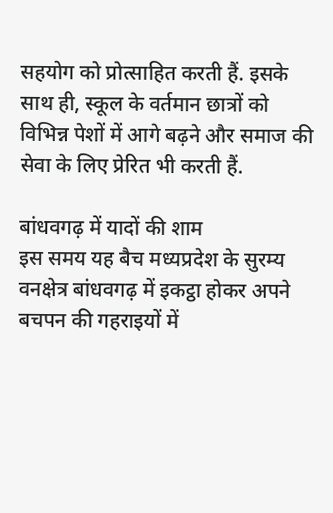सहयोग को प्रोत्साहित करती हैं. इसके साथ ही, स्कूल के वर्तमान छात्रों को विभिन्न पेशों में आगे बढ़ने और समाज की सेवा के लिए प्रेरित भी करती हैं.

बांधवगढ़ में यादों की शाम
इस समय यह बैच मध्यप्रदेश के सुरम्य वनक्षेत्र बांधवगढ़ में इकट्ठा होकर अपने बचपन की गहराइयों में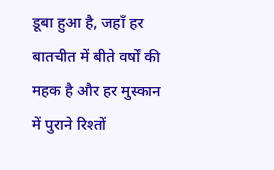डूबा हुआ है, जहाँ हर बातचीत में बीते वर्षों की महक है और हर मुस्कान में पुराने रिश्तों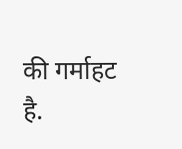की गर्माहट है.